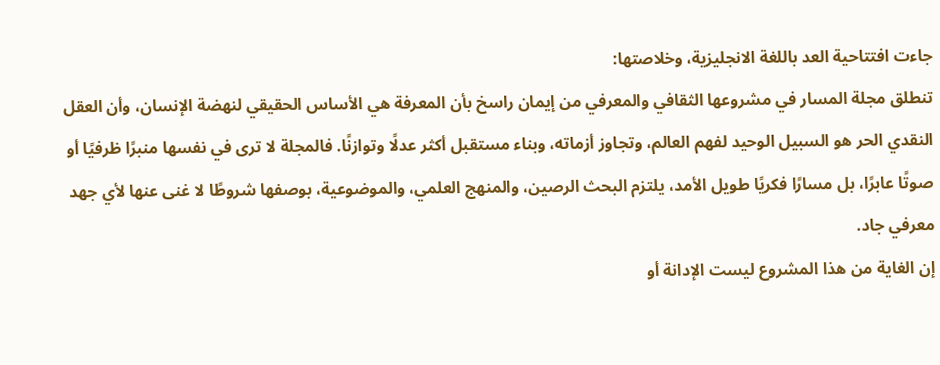جاءت افتتاحية العد باللغة الانجليزية، وخلاصتها:
تنطلق مجلة المسار في مشروعها الثقافي والمعرفي من إيمان راسخ بأن المعرفة هي الأساس الحقيقي لنهضة الإنسان، وأن العقل النقدي الحر هو السبيل الوحيد لفهم العالم، وتجاوز أزماته، وبناء مستقبل أكثر عدلًا وتوازنًا. فالمجلة لا ترى في نفسها منبرًا ظرفيًا أو صوتًا عابرًا، بل مسارًا فكريًا طويل الأمد، يلتزم البحث الرصين، والمنهج العلمي، والموضوعية، بوصفها شروطًا لا غنى عنها لأي جهد معرفي جاد.
إن الغاية من هذا المشروع ليست الإدانة أو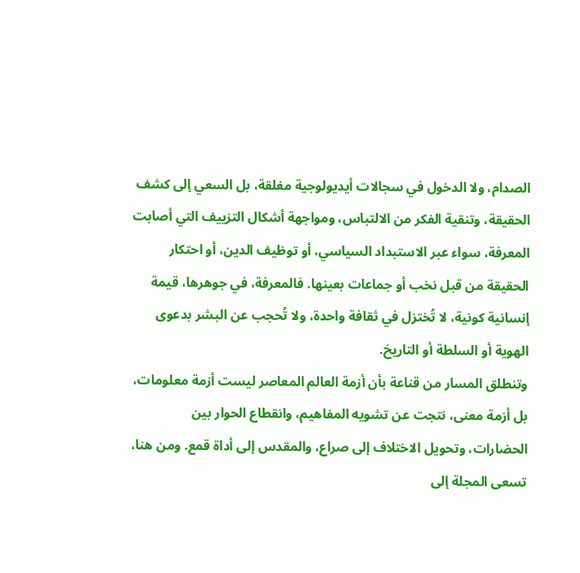الصدام، ولا الدخول في سجالات أيديولوجية مغلقة، بل السعي إلى كشف الحقيقة، وتنقية الفكر من الالتباس، ومواجهة أشكال التزييف التي أصابت المعرفة، سواء عبر الاستبداد السياسي، أو توظيف الدين، أو احتكار الحقيقة من قبل نخب أو جماعات بعينها. فالمعرفة، في جوهرها، قيمة إنسانية كونية، لا تُختزل في ثقافة واحدة، ولا تُحجب عن البشر بدعوى الهوية أو السلطة أو التاريخ.
وتنطلق المسار من قناعة بأن أزمة العالم المعاصر ليست أزمة معلومات، بل أزمة معنى، نتجت عن تشويه المفاهيم، وانقطاع الحوار بين الحضارات، وتحويل الاختلاف إلى صراع، والمقدس إلى أداة قمع. ومن هنا، تسعى المجلة إلى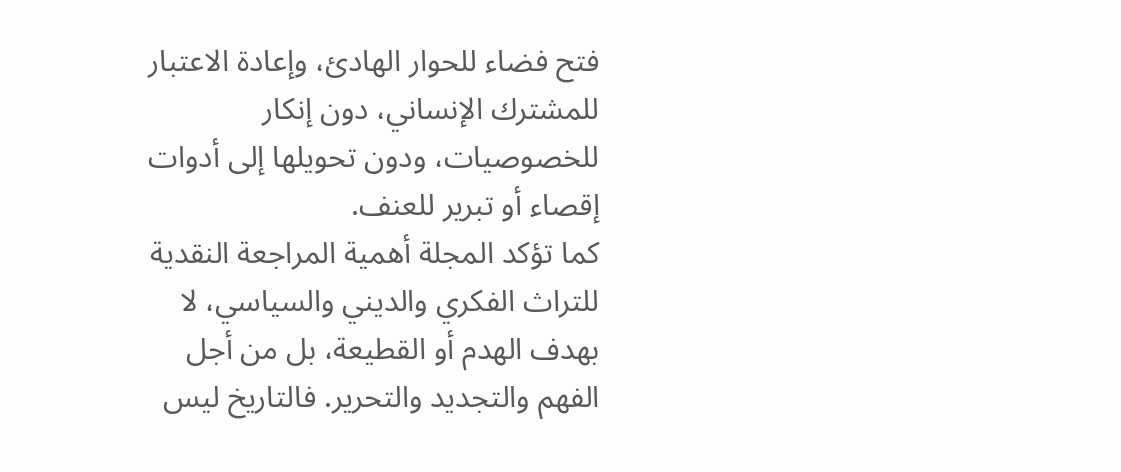فتح فضاء للحوار الهادئ، وإعادة الاعتبار للمشترك الإنساني، دون إنكار للخصوصيات، ودون تحويلها إلى أدوات إقصاء أو تبرير للعنف.
كما تؤكد المجلة أهمية المراجعة النقدية للتراث الفكري والديني والسياسي، لا بهدف الهدم أو القطيعة، بل من أجل الفهم والتجديد والتحرير. فالتاريخ ليس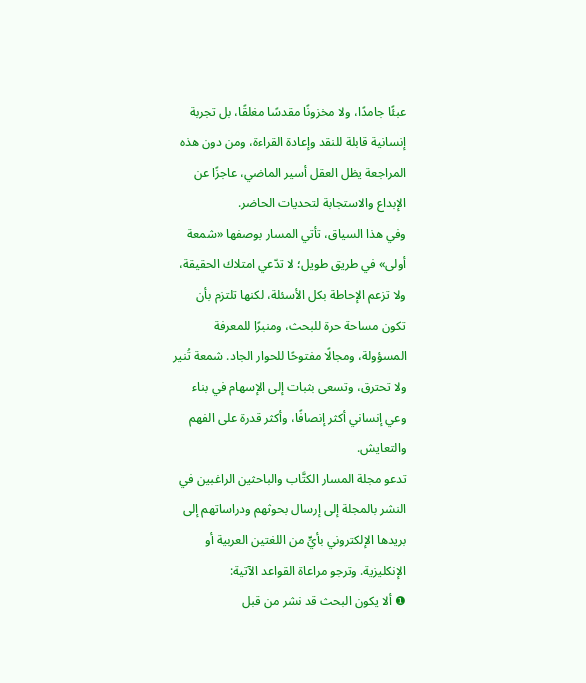عبئًا جامدًا، ولا مخزونًا مقدسًا مغلقًا، بل تجربة إنسانية قابلة للنقد وإعادة القراءة، ومن دون هذه المراجعة يظل العقل أسير الماضي، عاجزًا عن الإبداع والاستجابة لتحديات الحاضر.
وفي هذا السياق، تأتي المسار بوصفها «شمعة أولى» في طريق طويل؛ لا تدّعي امتلاك الحقيقة، ولا تزعم الإحاطة بكل الأسئلة، لكنها تلتزم بأن تكون مساحة حرة للبحث، ومنبرًا للمعرفة المسؤولة، ومجالًا مفتوحًا للحوار الجاد. شمعة تُنير ولا تحترق، وتسعى بثبات إلى الإسهام في بناء وعي إنساني أكثر إنصافًا، وأكثر قدرة على الفهم والتعايش.
تدعو مجلة المسار الكتَّاب والباحثين الراغبين في النشر بالمجلة إلى إرسال بحوثهم ودراساتهم إلى بريدها الإلكتروني بأيٍّ من اللغتين العربية أو الإنكليزية. وترجو مراعاة القواعد الآتية:
❶ ألا يكون البحث قد نشر من قبل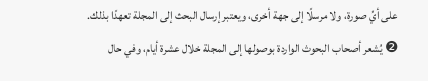على أيِّ صورة، ولا مرسلًا إلى جهة أخرى، ويعتبر إرسال البحث إلى المجلة تعهدًا بذلك.
❷ يُشعر أصحاب البحوث الواردة بوصولها إلى المجلة خلال عشرة أيام، وفي حال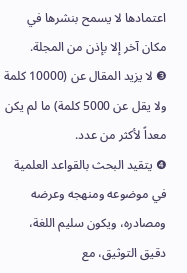اعتمادها لا يسمح بنشرها في مكان آخر إلا بإذن من المجلة.
❸ لا يزيد المقال عن (10000 كلمة ولا يقل عن 5000 كلمة) ما لم يكن معداً لأكثر من عدد.
❹ يتقيد البحث بالقواعد العلمية في موضوعه ومنهجه وعرضه ومصادره، ويكون سليم اللغة، دقيق التوثيق، مع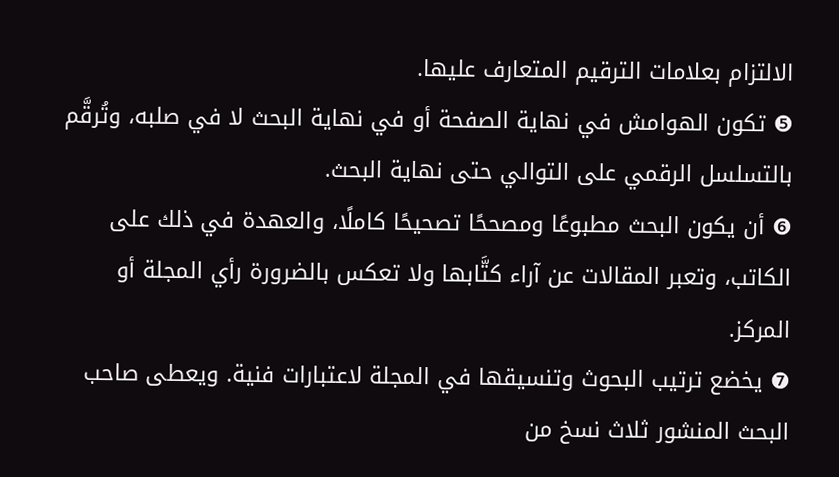الالتزام بعلامات الترقيم المتعارف عليها.
❺ تكون الهوامش في نهاية الصفحة أو في نهاية البحث لا في صلبه، وتُرقَّم بالتسلسل الرقمي على التوالي حتى نهاية البحث.
❻ أن يكون البحث مطبوعًا ومصححًا تصحيحًا كاملًا، والعهدة في ذلك على الكاتب، وتعبر المقالات عن آراء كتَّابها ولا تعكس بالضرورة رأي المجلة أو المركز.
❼ يخضع ترتيب البحوث وتنسيقها في المجلة لاعتبارات فنية. ويعطى صاحب البحث المنشور ثلاث نسخ من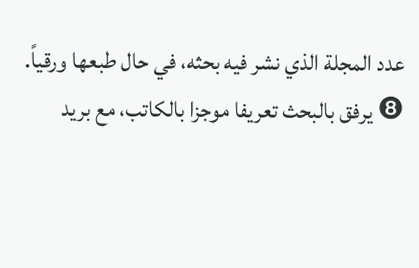عدد المجلة الذي نشر فيه بحثه، في حال طبعها ورقياً.
❽ يرفق بالبحث تعريفا موجزا بالكاتب، مع بريد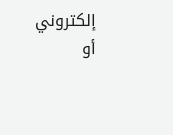إلكتروني أو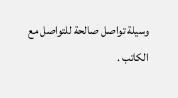وسيلة تواصل صالحة للتواصل مع الكاتب .